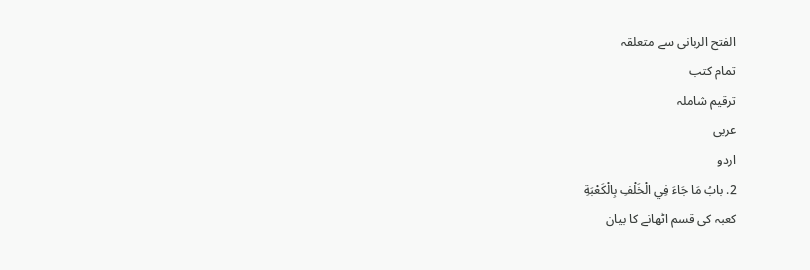الفتح الربانی سے متعلقہ
تمام کتب
ترقیم شاملہ
عربی
اردو
2. بابُ مَا جَاءَ فِي الْخَلْفِ بِالْكَعْبَةِ
کعبہ کی قسم اٹھانے کا بیان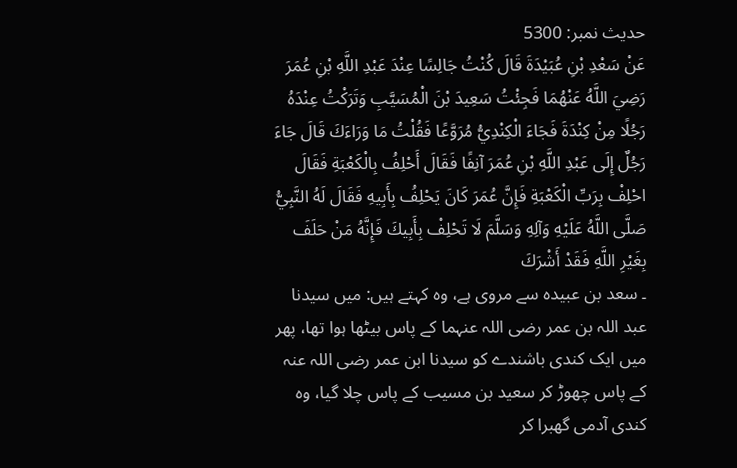حدیث نمبر: 5300
عَنْ سَعْدِ بْنِ عُبَيْدَةَ قَالَ كُنْتُ جَالِسًا عِنْدَ عَبْدِ اللَّهِ بْنِ عُمَرَ رَضِيَ اللَّهُ عَنْهُمَا فَجِئْتُ سَعِيدَ بْنَ الْمُسَيَّبِ وَتَرَكْتُ عِنْدَهُ رَجُلًا مِنْ كِنْدَةَ فَجَاءَ الْكِنْدِيُّ مُرَوَّعًا فَقُلْتُ مَا وَرَاءَكَ قَالَ جَاءَ رَجُلٌ إِلَى عَبْدِ اللَّهِ بْنِ عُمَرَ آنِفًا فَقَالَ أَحْلِفُ بِالْكَعْبَةِ فَقَالَ احْلِفْ بِرَبِّ الْكَعْبَةِ فَإِنَّ عُمَرَ كَانَ يَحْلِفُ بِأَبِيهِ فَقَالَ لَهُ النَّبِيُّ صَلَّى اللَّهُ عَلَيْهِ وَآلِهِ وَسَلَّمَ لَا تَحْلِفْ بِأَبِيكَ فَإِنَّهُ مَنْ حَلَفَ بِغَيْرِ اللَّهِ فَقَدْ أَشْرَكَ
۔ سعد بن عبیدہ سے مروی ہے، وہ کہتے ہیں: میں سیدنا عبد اللہ بن عمر رضی اللہ عنہما کے پاس بیٹھا ہوا تھا، پھر میں ایک کندی باشندے کو سیدنا ابن عمر رضی اللہ عنہ کے پاس چھوڑ کر سعید بن مسیب کے پاس چلا گیا، وہ کندی آدمی گھبرا کر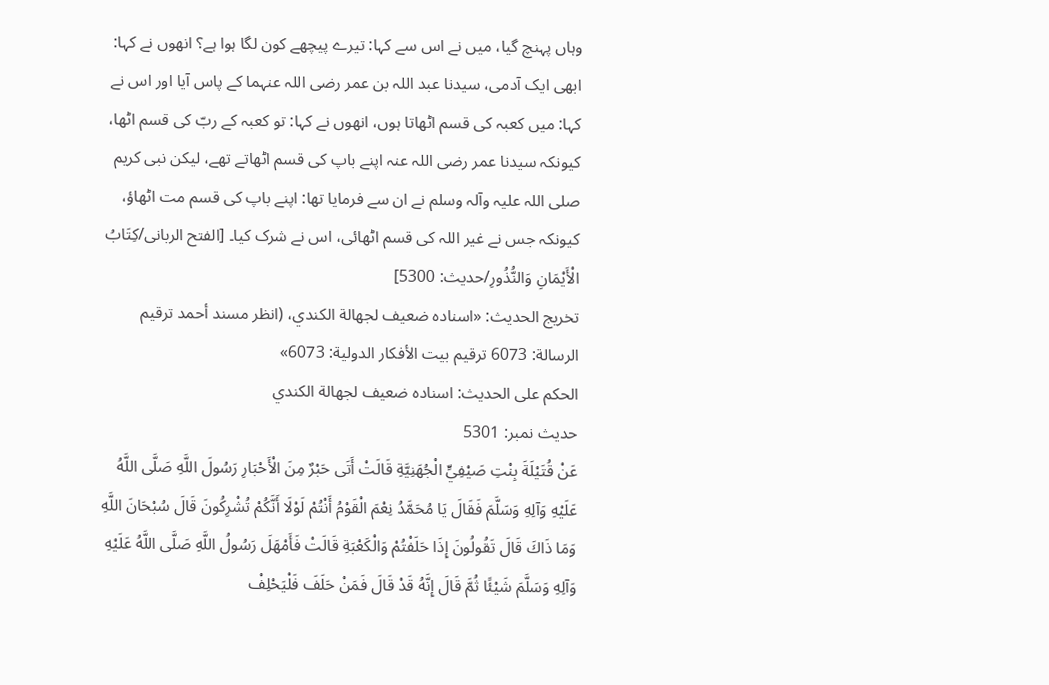وہاں پہنچ گیا، میں نے اس سے کہا: تیرے پیچھے کون لگا ہوا ہے؟ انھوں نے کہا: ابھی ایک آدمی، سیدنا عبد اللہ بن عمر رضی اللہ عنہما کے پاس آیا اور اس نے کہا: میں کعبہ کی قسم اٹھاتا ہوں، انھوں نے کہا: تو کعبہ کے ربّ کی قسم اٹھا، کیونکہ سیدنا عمر رضی اللہ عنہ اپنے باپ کی قسم اٹھاتے تھے، لیکن نبی کریم صلی اللہ علیہ وآلہ وسلم نے ان سے فرمایا تھا: اپنے باپ کی قسم مت اٹھاؤ، کیونکہ جس نے غیر اللہ کی قسم اٹھائی، اس نے شرک کیا۔ [الفتح الربانی/كِتَابُ الْأَيْمَانِ وَالنُّذُورِ/حدیث: 5300]
تخریج الحدیث: «اسناده ضعيف لجھالة الكندي، (انظر مسند أحمد ترقيم الرسالة: 6073 ترقیم بيت الأفكار الدولية: 6073»
الحكم على الحديث: اسناده ضعيف لجھالة الكندي
حدیث نمبر: 5301
عَنْ قُتَيْلَةَ بِنْتِ صَيْفِيٍّ الْجُهَنِيَّةِ قَالَتْ أَتَى حَبْرٌ مِنَ الْأَحْبَارِ رَسُولَ اللَّهِ صَلَّى اللَّهُ عَلَيْهِ وَآلِهِ وَسَلَّمَ فَقَالَ يَا مُحَمَّدُ نِعْمَ الْقَوْمُ أَنْتُمْ لَوْلَا أَنَّكُمْ تُشْرِكُونَ قَالَ سُبْحَانَ اللَّهِ وَمَا ذَاكَ قَالَ تَقُولُونَ إِذَا حَلَفْتُمْ وَالْكَعْبَةِ قَالَتْ فَأَمْهَلَ رَسُولُ اللَّهِ صَلَّى اللَّهُ عَلَيْهِ وَآلِهِ وَسَلَّمَ شَيْئًا ثُمَّ قَالَ إِنَّهُ قَدْ قَالَ فَمَنْ حَلَفَ فَلْيَحْلِفْ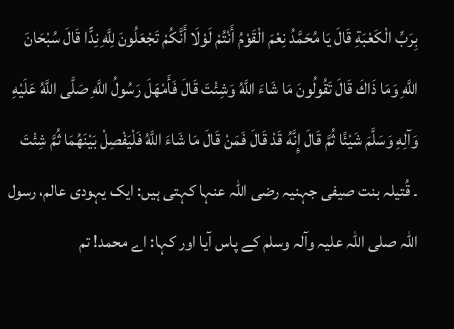بِرَبِّ الْكَعْبَةِ قَالَ يَا مُحَمَّدُ نِعْمَ الْقَوْمُ أَنْتُمْ لَوْلَا أَنَّكُمْ تَجْعَلُونَ لِلَّهِ نِدًّا قَالَ سُبْحَانَ اللَّهِ وَمَا ذَاكَ قَالَ تَقُولُونَ مَا شَاءَ اللَّهُ وَشِئْتَ قَالَ فَأَمْهَلَ رَسُولُ اللَّهِ صَلَّى اللَّهُ عَلَيْهِ وَآلِهِ وَسَلَّمَ شَيْئًا ثُمَّ قَالَ إِنَّهُ قَدْ قَالَ فَمَنْ قَالَ مَا شَاءَ اللَّهُ فَلْيَفْصِلْ بَيْنَهُمَا ثُمَّ شِئْتَ
۔ قُتیلہ بنت صیفی جہنیہ رضی اللہ عنہا کہتی ہیں: ایک یہودی عالم، رسول اللہ صلی اللہ علیہ وآلہ وسلم کے پاس آیا اور کہا: اے محمد! تم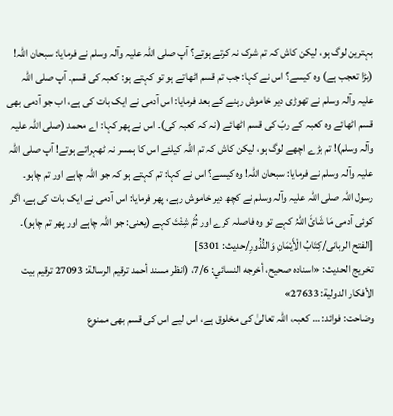بہترین لوگ ہو، لیکن کاش کہ تم شرک نہ کرتے ہوتے؟ آپ صلی اللہ علیہ وآلہ وسلم نے فرمایا: سبحان اللہ! (بڑا تعجب ہے) وہ کیسے؟ اس نے کہا: جب تم قسم اٹھاتے ہو تو کہتے ہو: کعبہ کی قسم۔ آپ صلی اللہ علیہ وآلہ وسلم نے تھوڑی دیر خاموش رہنے کے بعد فرمایا: اس آدمی نے ایک بات کی ہے، اب جو آدمی بھی قسم اٹھائے وہ کعبہ کے ربّ کی قسم اٹھائے (نہ کہ کعبہ کی)۔ اس نے پھر کہا: اے محمد (صلی اللہ علیہ وآلہ وسلم)! تم بڑے اچھے لوگ ہو، لیکن کاش کہ تم اللہ کیلئے اس کا ہمسر نہ ٹھہراتے ہوتے! آپ صلی اللہ علیہ وآلہ وسلم نے فرمایا: سبحان اللہ! وہ کیسے؟ اس نے کہا: تم کہتے ہو کہ جو اللہ چاہے اور تم چاہو۔ رسول اللہ صلی اللہ علیہ وآلہ وسلم نے کچھ دیر خاموش رہے، پھر فرمایا: اس آدمی نے ایک بات کی ہے، اگر کوئی آدمی مَا شَائَ اللّٰہُ کہے تو وہ فاصلہ کرے اور ثُمَّ شِئْتَ کہے (یعنی: جو اللہ چاہے اور پھر تم چاہو)۔ [الفتح الربانی/كِتَابُ الْأَيْمَانِ وَالنُّذُورِ/حدیث: 5301]
تخریج الحدیث: «اسناده صحيح، أخرجه النسائي: 7/6، (انظر مسند أحمد ترقيم الرسالة: 27093 ترقیم بيت الأفكار الدولية: 27633»
وضاحت: فوائد: … کعبہ، اللہ تعالیٰ کی مخلوق ہے، اس لیے اس کی قسم بھی ممنوع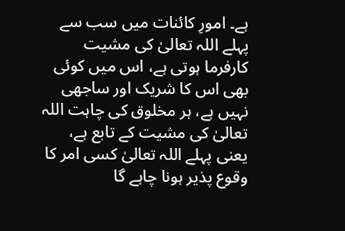ہے۔ امورِ کائنات میں سب سے پہلے اللہ تعالیٰ کی مشیت کارفرما ہوتی ہے، اس میں کوئی بھی اس کا شریک اور ساجھی نہیں ہے، ہر مخلوق کی چاہت اللہ تعالیٰ کی مشیت کے تابع ہے، یعنی پہلے اللہ تعالیٰ کسی امر کا وقوع پذیر ہونا چاہے گا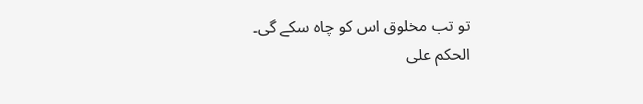تو تب مخلوق اس کو چاہ سکے گی۔
الحكم على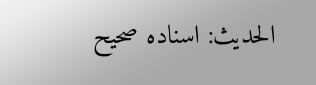الحديث: اسناده صحيح